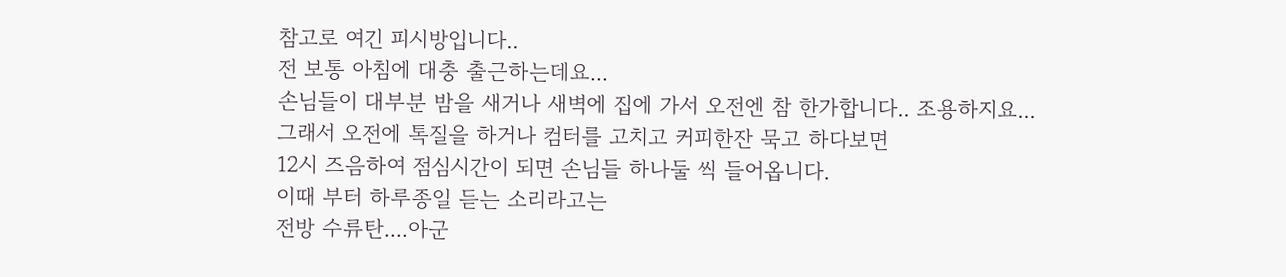참고로 여긴 피시방입니다..
전 보통 아침에 대충 출근하는데요...
손님들이 대부분 밤을 새거나 새벽에 집에 가서 오전엔 참 한가합니다.. 조용하지요...
그래서 오전에 톡질을 하거나 컴터를 고치고 커피한잔 묵고 하다보면
12시 즈음하여 점심시간이 되면 손님들 하나둘 씩 들어옵니다.
이때 부터 하루종일 듣는 소리라고는
전방 수류탄....아군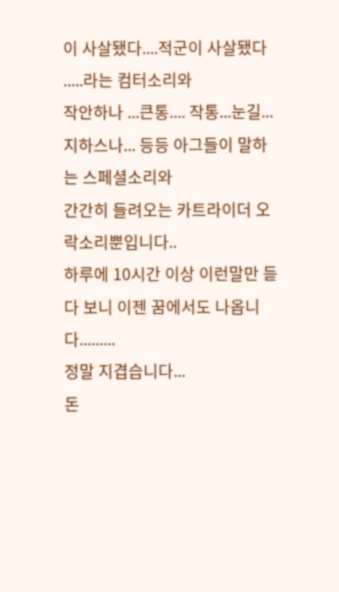이 사살됐다....적군이 사살됐다
.....라는 컴터소리와
작안하나 ...큰통.... 작통...눈길... 지하스나... 등등 아그들이 말하는 스페셜소리와
간간히 들려오는 카트라이더 오락소리뿐입니다..
하루에 10시간 이상 이런말만 듣다 보니 이젠 꿈에서도 나옵니다.........
정말 지겹습니다...
돈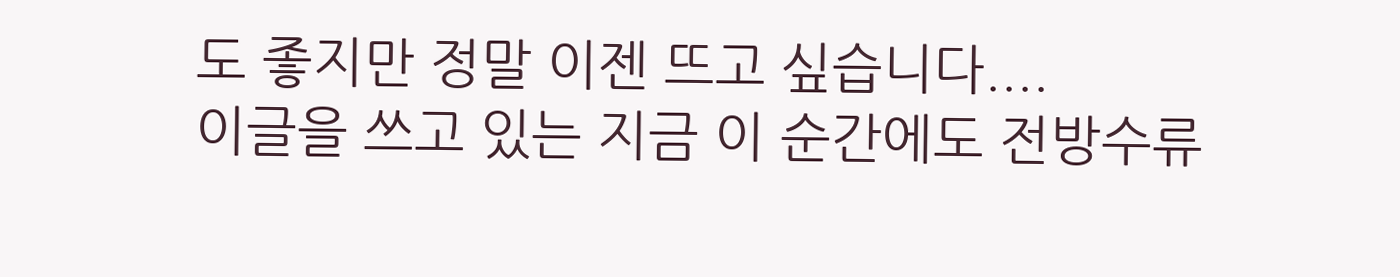도 좋지만 정말 이젠 뜨고 싶습니다....
이글을 쓰고 있는 지금 이 순간에도 전방수류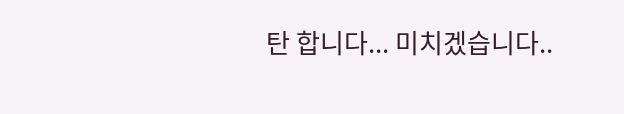탄 합니다... 미치겠습니다..